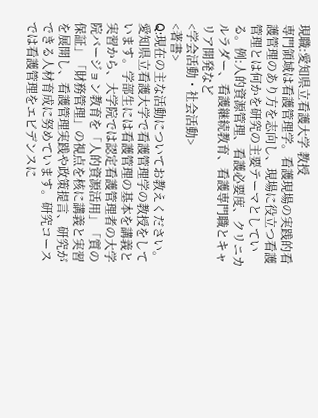現職:愛知県立看護大学 教授
専門領域は看護管理学。看護現場の実践的看護管理のあり方を志向し、現場に役立つ看護管理とは何かを研究の主要テーマとしている。例:人的資源管理、看護必要度、クリニカルラダー、看護継続教育、看護専門職とキャリア開発など
<学会活動・社会活動>
<著書>
Q:現在の主な活動についてお教えください。
愛知県立看護大学で看護管理学の教授をしています。学部生には看護管理の基本を講義と実習から、大学院では認定看護管理者の大学院バージョン教育を「人的資源活用」「質の保証」「財務管理」の視点を核に講義と実習を展開し、看護管理実践や政策提言、研究ができる人材育成に努めています。研究コースでは看護管理をエビデンスに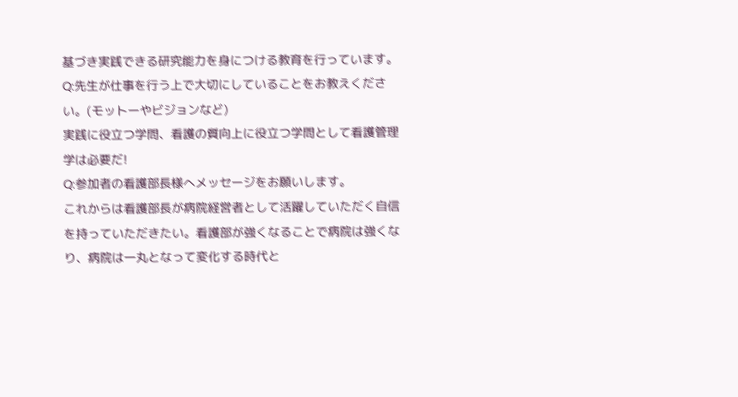基づき実践できる研究能力を身につける教育を行っています。
Q:先生が仕事を行う上で大切にしていることをお教えください。(モットーやビジョンなど)
実践に役立つ学問、看護の質向上に役立つ学問として看護管理学は必要だ!
Q:参加者の看護部長様へメッセージをお願いします。
これからは看護部長が病院経営者として活躍していただく自信を持っていただきたい。看護部が強くなることで病院は強くなり、病院は一丸となって変化する時代と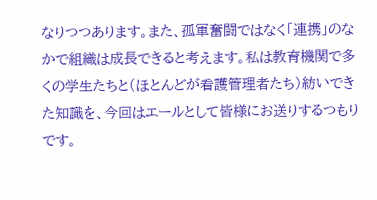なりつつあります。また、孤軍奮闘ではなく「連携」のなかで組織は成長できると考えます。私は教育機関で多くの学生たちと(ほとんどが看護管理者たち)紡いできた知識を、今回はエールとして皆様にお送りするつもりです。